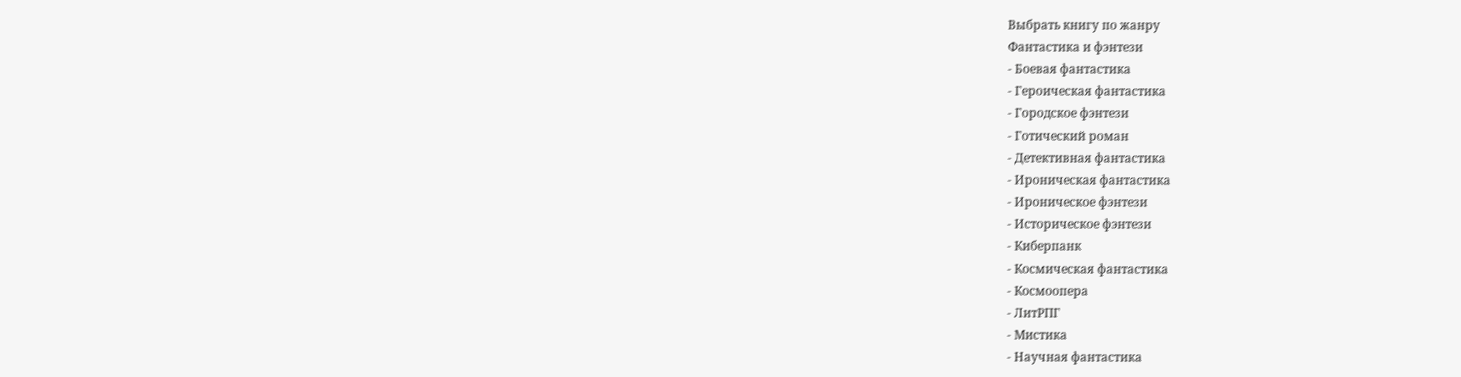Выбрать книгу по жанру
Фантастика и фэнтези
- Боевая фантастика
- Героическая фантастика
- Городское фэнтези
- Готический роман
- Детективная фантастика
- Ироническая фантастика
- Ироническое фэнтези
- Историческое фэнтези
- Киберпанк
- Космическая фантастика
- Космоопера
- ЛитРПГ
- Мистика
- Научная фантастика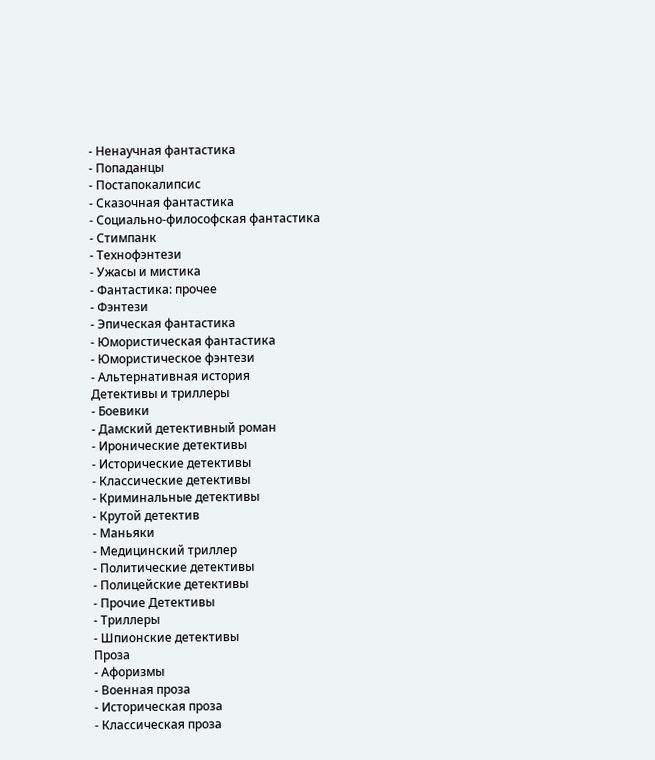- Ненаучная фантастика
- Попаданцы
- Постапокалипсис
- Сказочная фантастика
- Социально-философская фантастика
- Стимпанк
- Технофэнтези
- Ужасы и мистика
- Фантастика: прочее
- Фэнтези
- Эпическая фантастика
- Юмористическая фантастика
- Юмористическое фэнтези
- Альтернативная история
Детективы и триллеры
- Боевики
- Дамский детективный роман
- Иронические детективы
- Исторические детективы
- Классические детективы
- Криминальные детективы
- Крутой детектив
- Маньяки
- Медицинский триллер
- Политические детективы
- Полицейские детективы
- Прочие Детективы
- Триллеры
- Шпионские детективы
Проза
- Афоризмы
- Военная проза
- Историческая проза
- Классическая проза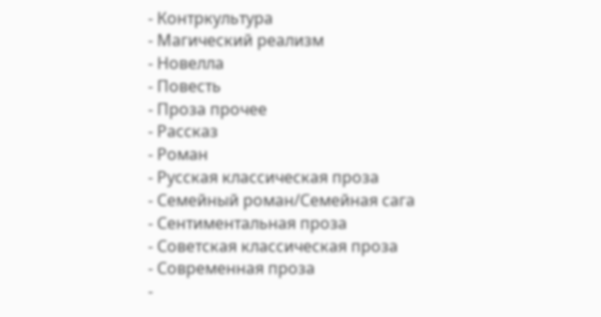- Контркультура
- Магический реализм
- Новелла
- Повесть
- Проза прочее
- Рассказ
- Роман
- Русская классическая проза
- Семейный роман/Семейная сага
- Сентиментальная проза
- Советская классическая проза
- Современная проза
-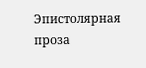Эпистолярная проза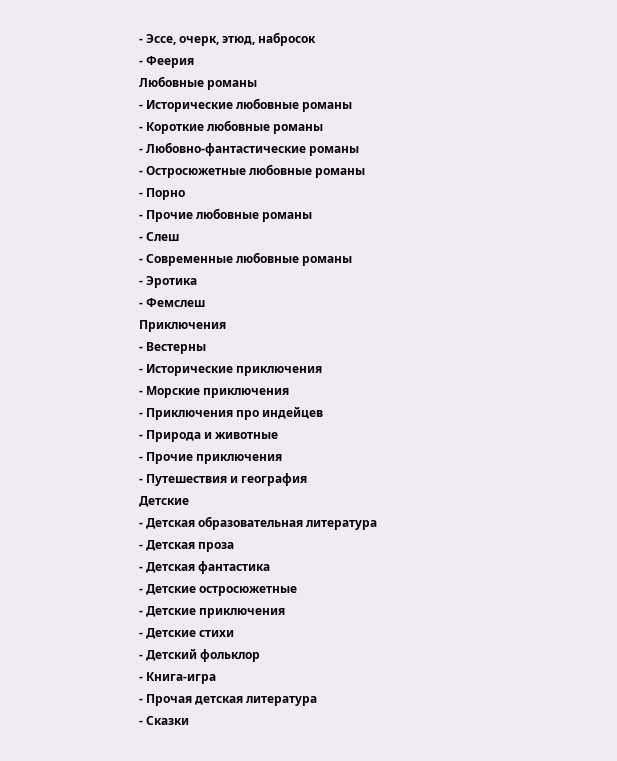- Эссе, очерк, этюд, набросок
- Феерия
Любовные романы
- Исторические любовные романы
- Короткие любовные романы
- Любовно-фантастические романы
- Остросюжетные любовные романы
- Порно
- Прочие любовные романы
- Слеш
- Современные любовные романы
- Эротика
- Фемслеш
Приключения
- Вестерны
- Исторические приключения
- Морские приключения
- Приключения про индейцев
- Природа и животные
- Прочие приключения
- Путешествия и география
Детские
- Детская образовательная литература
- Детская проза
- Детская фантастика
- Детские остросюжетные
- Детские приключения
- Детские стихи
- Детский фольклор
- Книга-игра
- Прочая детская литература
- Сказки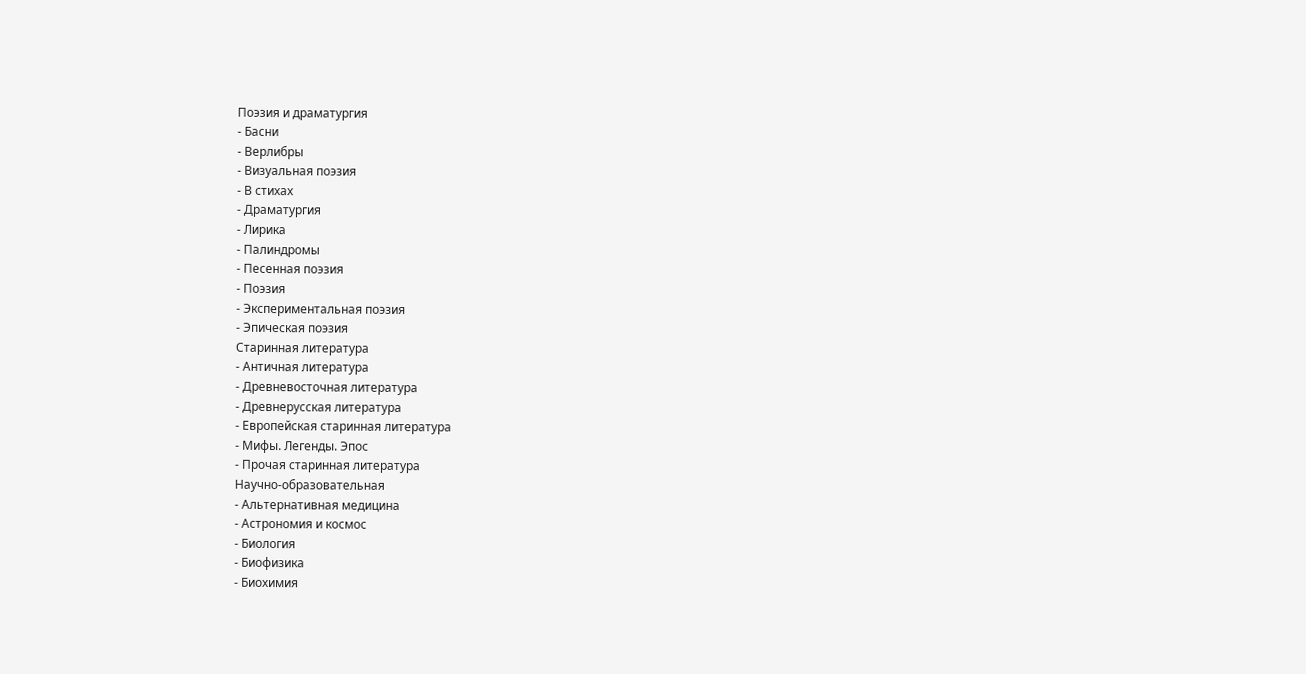Поэзия и драматургия
- Басни
- Верлибры
- Визуальная поэзия
- В стихах
- Драматургия
- Лирика
- Палиндромы
- Песенная поэзия
- Поэзия
- Экспериментальная поэзия
- Эпическая поэзия
Старинная литература
- Античная литература
- Древневосточная литература
- Древнерусская литература
- Европейская старинная литература
- Мифы. Легенды. Эпос
- Прочая старинная литература
Научно-образовательная
- Альтернативная медицина
- Астрономия и космос
- Биология
- Биофизика
- Биохимия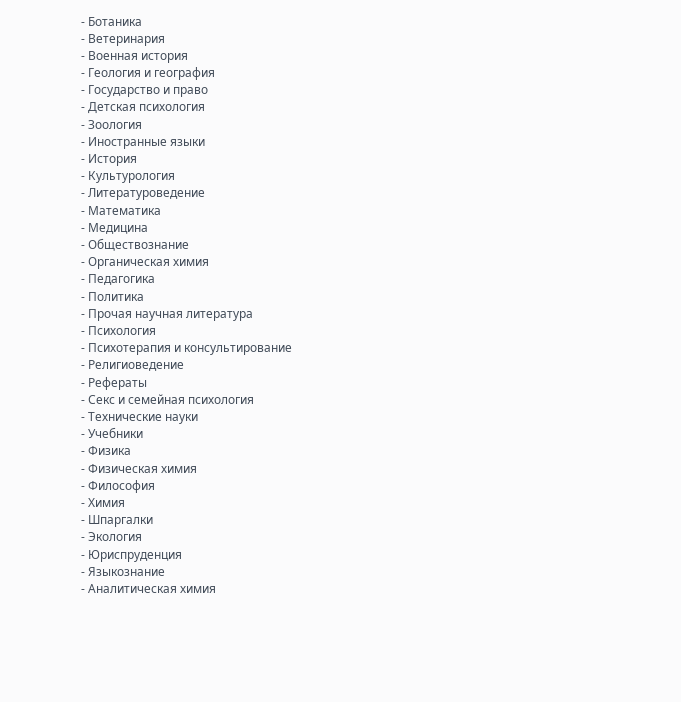- Ботаника
- Ветеринария
- Военная история
- Геология и география
- Государство и право
- Детская психология
- Зоология
- Иностранные языки
- История
- Культурология
- Литературоведение
- Математика
- Медицина
- Обществознание
- Органическая химия
- Педагогика
- Политика
- Прочая научная литература
- Психология
- Психотерапия и консультирование
- Религиоведение
- Рефераты
- Секс и семейная психология
- Технические науки
- Учебники
- Физика
- Физическая химия
- Философия
- Химия
- Шпаргалки
- Экология
- Юриспруденция
- Языкознание
- Аналитическая химия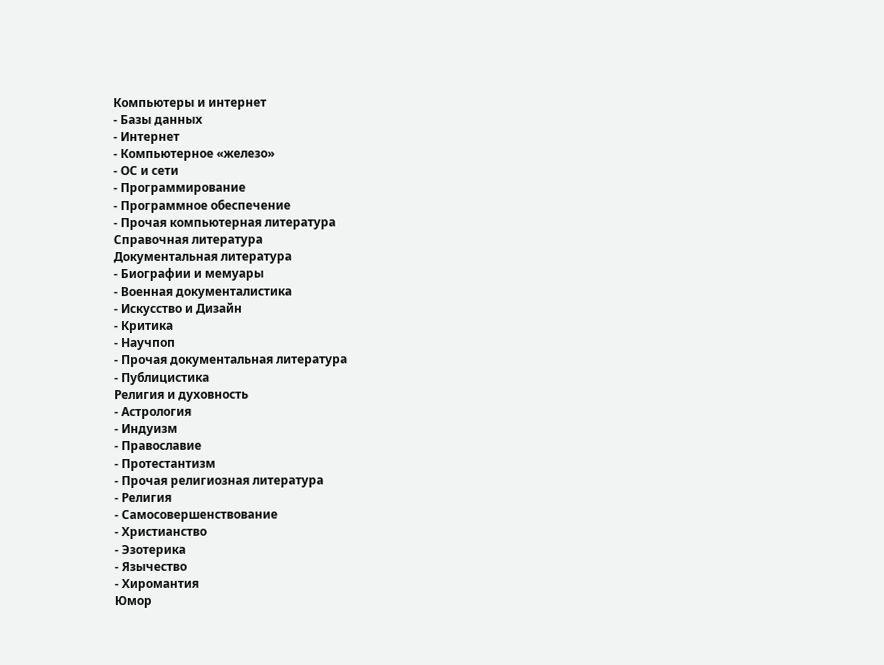Компьютеры и интернет
- Базы данных
- Интернет
- Компьютерное «железо»
- ОС и сети
- Программирование
- Программное обеспечение
- Прочая компьютерная литература
Справочная литература
Документальная литература
- Биографии и мемуары
- Военная документалистика
- Искусство и Дизайн
- Критика
- Научпоп
- Прочая документальная литература
- Публицистика
Религия и духовность
- Астрология
- Индуизм
- Православие
- Протестантизм
- Прочая религиозная литература
- Религия
- Самосовершенствование
- Христианство
- Эзотерика
- Язычество
- Хиромантия
Юмор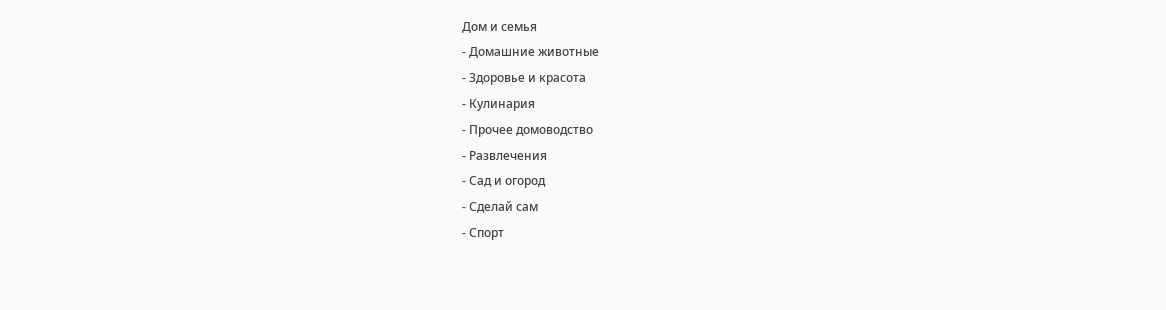Дом и семья
- Домашние животные
- Здоровье и красота
- Кулинария
- Прочее домоводство
- Развлечения
- Сад и огород
- Сделай сам
- Спорт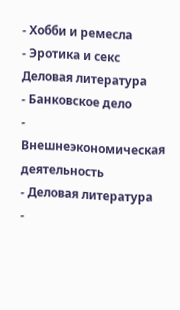- Хобби и ремесла
- Эротика и секс
Деловая литература
- Банковское дело
- Внешнеэкономическая деятельность
- Деловая литература
-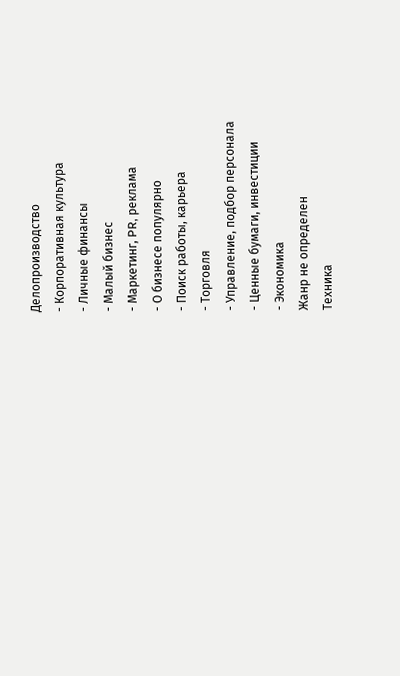Делопроизводство
- Корпоративная культура
- Личные финансы
- Малый бизнес
- Маркетинг, PR, реклама
- О бизнесе популярно
- Поиск работы, карьера
- Торговля
- Управление, подбор персонала
- Ценные бумаги, инвестиции
- Экономика
Жанр не определен
Техника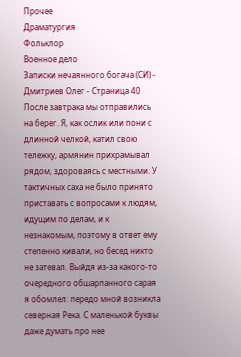Прочее
Драматургия
Фольклор
Военное дело
Записки нечаянного богача (СИ) - Дмитриев Олег - Страница 40
После завтрака мы отправились на берег. Я, как ослик или пони с длинной челкой, катил свою тележку, армянин прихрамывал рядом, здороваясь с местными. У тактичных саха не было принято приставать с вопросами к людям, идущим по делам, и к незнакомым, поэтому в ответ ему степенно кивали, но бесед никто не затевал. Выйдя из-за какого-то очередного обшарпанного сарая я обомлел: передо мной возникла северная Река. С маленькой буквы даже думать про нее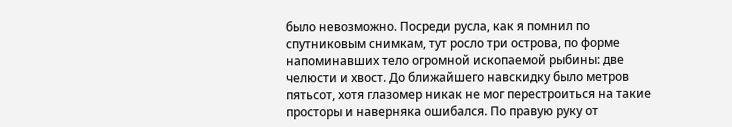было невозможно. Посреди русла, как я помнил по спутниковым снимкам, тут росло три острова, по форме напоминавших тело огромной ископаемой рыбины: две челюсти и хвост. До ближайшего навскидку было метров пятьсот, хотя глазомер никак не мог перестроиться на такие просторы и наверняка ошибался. По правую руку от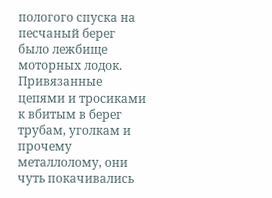пологого спуска на песчаный берег было лежбище моторных лодок. Привязанные цепями и тросиками к вбитым в берег трубам, уголкам и прочему металлолому, они чуть покачивались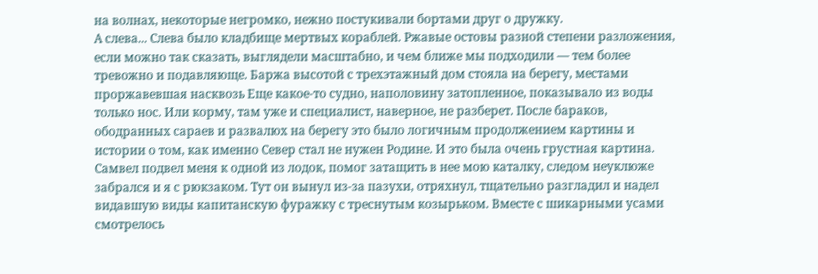на волнах, некоторые негромко, нежно постукивали бортами друг о дружку.
А слева... Слева было кладбище мертвых кораблей. Ржавые остовы разной степени разложения, если можно так сказать, выглядели масштабно, и чем ближе мы подходили — тем более тревожно и подавляюще. Баржа высотой с трехэтажный дом стояла на берегу, местами проржавевшая насквозь Еще какое-то судно, наполовину затопленное, показывало из воды только нос. Или корму, там уже и специалист, наверное, не разберет. После бараков, ободранных сараев и развалюх на берегу это было логичным продолжением картины и истории о том, как именно Север стал не нужен Родине. И это была очень грустная картина.
Самвел подвел меня к одной из лодок, помог затащить в нее мою каталку, следом неуклюже забрался и я с рюкзаком. Тут он вынул из-за пазухи, отряхнул, тщательно разгладил и надел видавшую виды капитанскую фуражку с треснутым козырьком. Вместе с шикарными усами смотрелось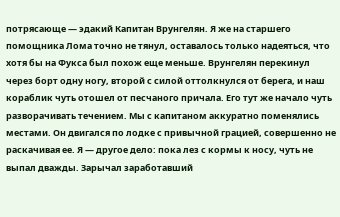потрясающе — эдакий Капитан Врунгелян. Я же на старшего помощника Лома точно не тянул, оставалось только надеяться, что хотя бы на Фукса был похож еще меньше. Врунгелян перекинул через борт одну ногу, второй с силой оттолкнулся от берега, и наш кораблик чуть отошел от песчаного причала. Его тут же начало чуть разворачивать течением. Мы с капитаном аккуратно поменялись местами. Он двигался по лодке с привычной грацией, совершенно не раскачивая ее. Я — другое дело: пока лез с кормы к носу, чуть не выпал дважды. Зарычал заработавший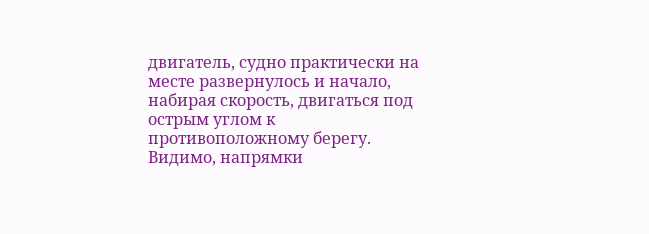двигатель, судно практически на месте развернулось и начало, набирая скорость, двигаться под острым углом к противоположному берегу. Видимо, напрямки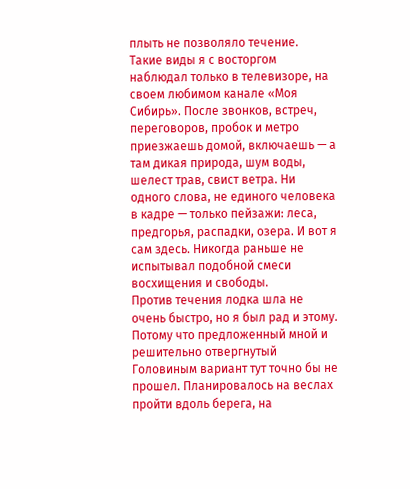плыть не позволяло течение.
Такие виды я с восторгом наблюдал только в телевизоре, на своем любимом канале «Моя Сибирь». После звонков, встреч, переговоров, пробок и метро приезжаешь домой, включаешь — а там дикая природа, шум воды, шелест трав, свист ветра. Ни одного слова, не единого человека в кадре — только пейзажи: леса, предгорья, распадки, озера. И вот я сам здесь. Никогда раньше не испытывал подобной смеси восхищения и свободы.
Против течения лодка шла не очень быстро, но я был рад и этому. Потому что предложенный мной и решительно отвергнутый Головиным вариант тут точно бы не прошел. Планировалось на веслах пройти вдоль берега, на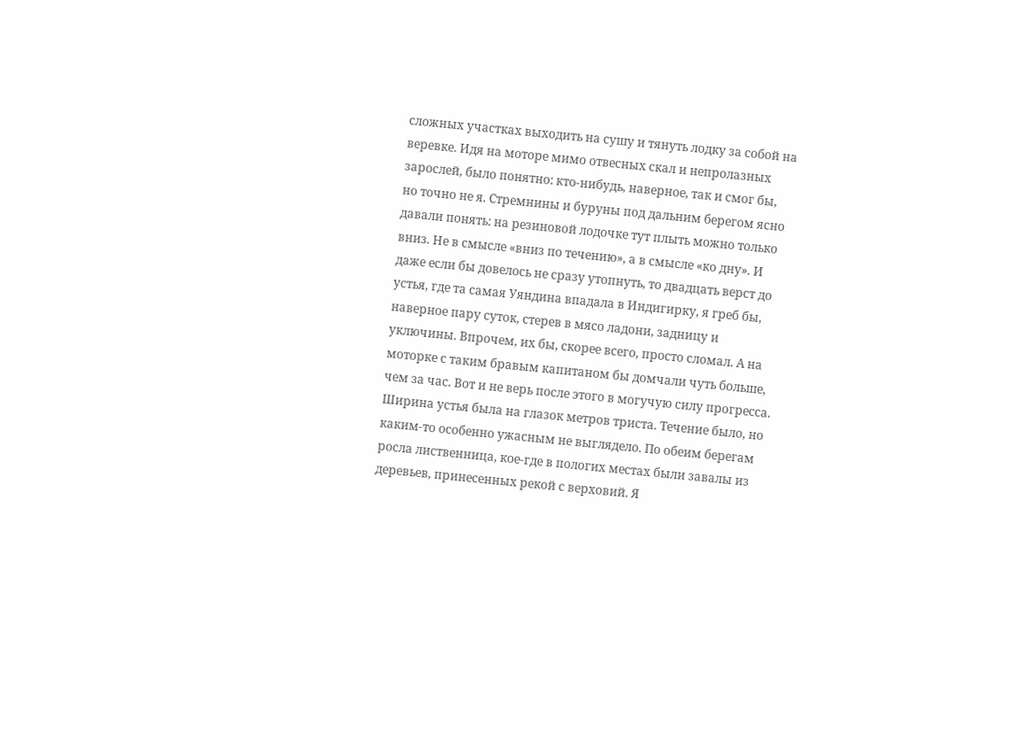сложных участках выходить на сушу и тянуть лодку за собой на веревке. Идя на моторе мимо отвесных скал и непролазных зарослей, было понятно: кто-нибудь, наверное, так и смог бы, но точно не я. Стремнины и буруны под дальним берегом ясно давали понять: на резиновой лодочке тут плыть можно только вниз. Не в смысле «вниз по течению», а в смысле «ко дну». И даже если бы довелось не сразу утопнуть, то двадцать верст до устья, где та самая Уяндина впадала в Индигирку, я греб бы, наверное пару суток, стерев в мясо ладони, задницу и уключины. Впрочем, их бы, скорее всего, просто сломал. А на моторке с таким бравым капитаном бы домчали чуть больше, чем за час. Вот и не верь после этого в могучую силу прогресса.
Ширина устья была на глазок метров триста. Течение было, но каким-то особенно ужасным не выглядело. По обеим берегам росла лиственница, кое-где в пологих местах были завалы из деревьев, принесенных рекой с верховий. Я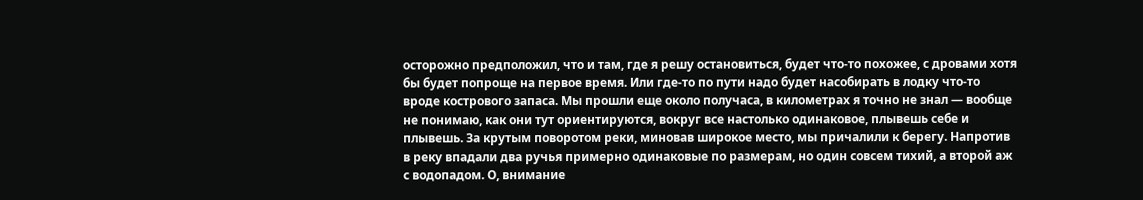осторожно предположил, что и там, где я решу остановиться, будет что-то похожее, с дровами хотя бы будет попроще на первое время. Или где-то по пути надо будет насобирать в лодку что-то вроде кострового запаса. Мы прошли еще около получаса, в километрах я точно не знал — вообще не понимаю, как они тут ориентируются, вокруг все настолько одинаковое, плывешь себе и плывешь. За крутым поворотом реки, миновав широкое место, мы причалили к берегу. Напротив в реку впадали два ручья примерно одинаковые по размерам, но один совсем тихий, а второй аж с водопадом. О, внимание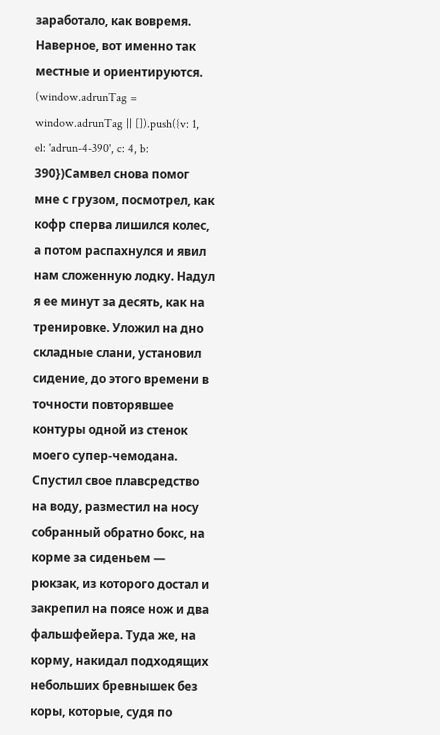заработало, как вовремя. Наверное, вот именно так местные и ориентируются.
(window.adrunTag = window.adrunTag || []).push({v: 1, el: 'adrun-4-390', c: 4, b: 390})Самвел снова помог мне с грузом, посмотрел, как кофр сперва лишился колес, а потом распахнулся и явил нам сложенную лодку. Надул я ее минут за десять, как на тренировке. Уложил на дно складные слани, установил сидение, до этого времени в точности повторявшее контуры одной из стенок моего супер-чемодана. Спустил свое плавсредство на воду, разместил на носу собранный обратно бокс, на корме за сиденьем — рюкзак, из которого достал и закрепил на поясе нож и два фальшфейера. Туда же, на корму, накидал подходящих небольших бревнышек без коры, которые, судя по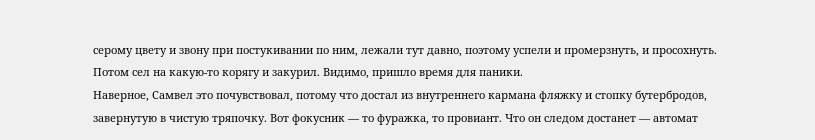серому цвету и звону при постукивании по ним, лежали тут давно, поэтому успели и промерзнуть, и просохнуть. Потом сел на какую-то корягу и закурил. Видимо, пришло время для паники.
Наверное, Самвел это почувствовал, потому что достал из внутреннего кармана фляжку и стопку бутербродов, завернутую в чистую тряпочку. Вот фокусник — то фуражка, то провиант. Что он следом достанет — автомат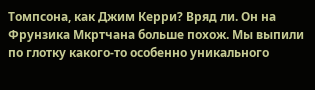Томпсона, как Джим Керри? Вряд ли. Он на Фрунзика Мкртчана больше похож. Мы выпили по глотку какого-то особенно уникального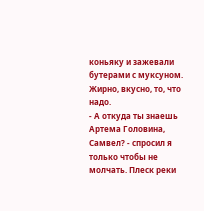коньяку и зажевали бутерами с муксуном. Жирно, вкусно, то, что надо.
- А откуда ты знаешь Артема Головина, Самвел? - спросил я только чтобы не молчать. Плеск реки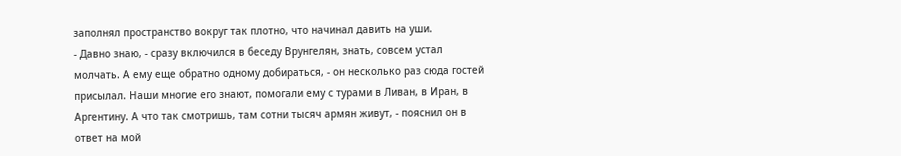заполнял пространство вокруг так плотно, что начинал давить на уши.
- Давно знаю, - сразу включился в беседу Врунгелян, знать, совсем устал молчать. А ему еще обратно одному добираться, - он несколько раз сюда гостей присылал. Наши многие его знают, помогали ему с турами в Ливан, в Иран, в Аргентину. А что так смотришь, там сотни тысяч армян живут, - пояснил он в ответ на мой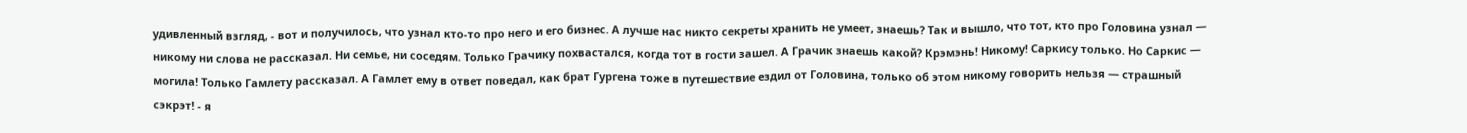удивленный взгляд, - вот и получилось, что узнал кто-то про него и его бизнес. А лучше нас никто секреты хранить не умеет, знаешь? Так и вышло, что тот, кто про Головина узнал — никому ни слова не рассказал. Ни семье, ни соседям. Только Грачику похвастался, когда тот в гости зашел. А Грачик знаешь какой? Крэмэнь! Никому! Саркису только. Но Саркис — могила! Только Гамлету рассказал. А Гамлет ему в ответ поведал, как брат Гургена тоже в путешествие ездил от Головина, только об этом никому говорить нельзя — страшный сэкрэт! - я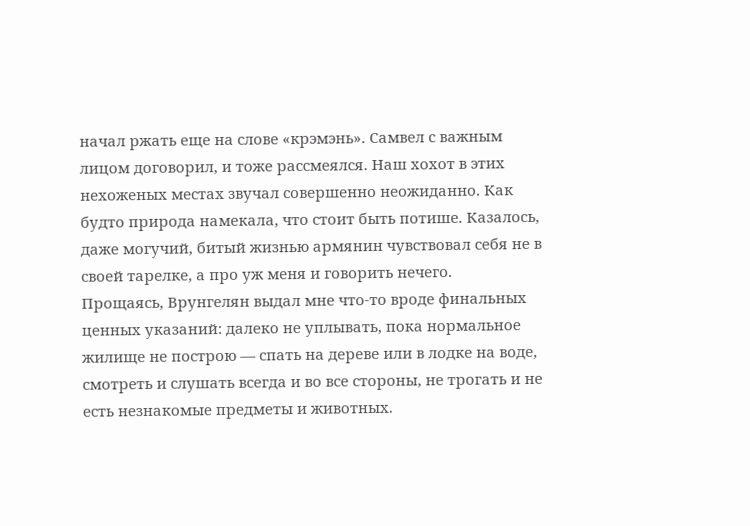начал ржать еще на слове «крэмэнь». Самвел с важным лицом договорил, и тоже рассмеялся. Наш хохот в этих нехоженых местах звучал совершенно неожиданно. Как будто природа намекала, что стоит быть потише. Казалось, даже могучий, битый жизнью армянин чувствовал себя не в своей тарелке, а про уж меня и говорить нечего.
Прощаясь, Врунгелян выдал мне что-то вроде финальных ценных указаний: далеко не уплывать, пока нормальное жилище не построю — спать на дереве или в лодке на воде, смотреть и слушать всегда и во все стороны, не трогать и не есть незнакомые предметы и животных.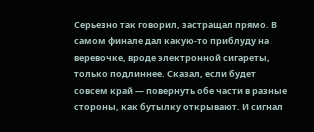Серьезно так говорил, застращал прямо. В самом финале дал какую-то приблуду на веревочке, вроде электронной сигареты, только подлиннее. Сказал, если будет совсем край — повернуть обе части в разные стороны, как бутылку открывают. И сигнал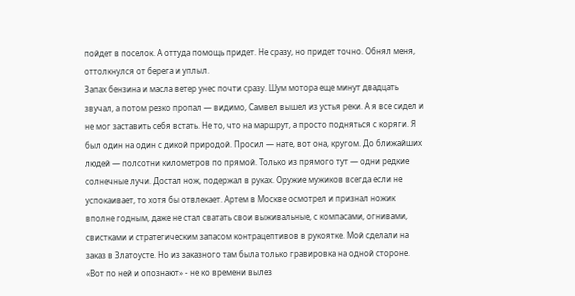пойдет в поселок. А оттуда помощь придет. Не сразу, но придет точно. Обнял меня, оттолкнулся от берега и уплыл.
Запах бензина и масла ветер унес почти сразу. Шум мотора еще минут двадцать звучал, а потом резко пропал — видимо, Самвел вышел из устья реки. А я все сидел и не мог заставить себя встать. Не то, что на маршрут, а просто подняться с коряги. Я был один на один с дикой природой. Просил — нате, вот она, кругом. До ближайших людей — полсотни километров по прямой. Только из прямого тут — одни редкие солнечные лучи. Достал нож, подержал в руках. Оружие мужиков всегда если не успокаивает, то хотя бы отвлекает. Артем в Москве осмотрел и признал ножик вполне годным, даже не стал сватать свои выживальные, с компасами, огнивами, свистками и стратегическим запасом контрацептивов в рукоятке. Мой сделали на заказ в Златоусте. Но из заказного там была только гравировка на одной стороне. «Вот по ней и опознают» - не ко времени вылез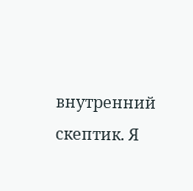внутренний скептик. Я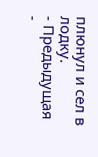плюнул и сел в лодку.
- Предыдущая
-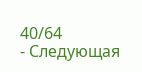40/64
- Следующая